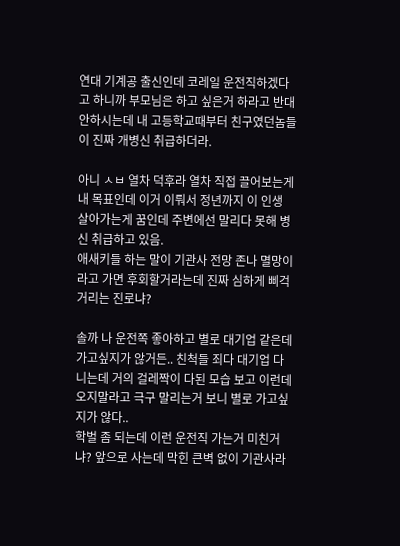연대 기계공 출신인데 코레일 운전직하겠다고 하니까 부모님은 하고 싶은거 하라고 반대 안하시는데 내 고등학교때부터 친구였던놈들이 진짜 개병신 취급하더라.

아니 ㅅㅂ 열차 덕후라 열차 직접 끌어보는게 내 목표인데 이거 이뤄서 정년까지 이 인생 살아가는게 꿈인데 주변에선 말리다 못해 병신 취급하고 있음.
애새키들 하는 말이 기관사 전망 존나 멸망이라고 가면 후회할거라는데 진짜 심하게 삐걱거리는 진로냐?

솔까 나 운전쪽 좋아하고 별로 대기업 같은데 가고싶지가 않거든.. 친척들 죄다 대기업 다니는데 거의 걸레짝이 다된 모습 보고 이런데 오지말라고 극구 말리는거 보니 별로 가고싶지가 않다..
학벌 좀 되는데 이런 운전직 가는거 미친거냐? 앞으로 사는데 막힌 큰벽 없이 기관사라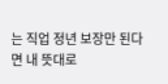는 직업 정년 보장만 된다면 내 뜻대로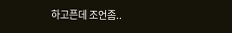하고픈데 조언좀..